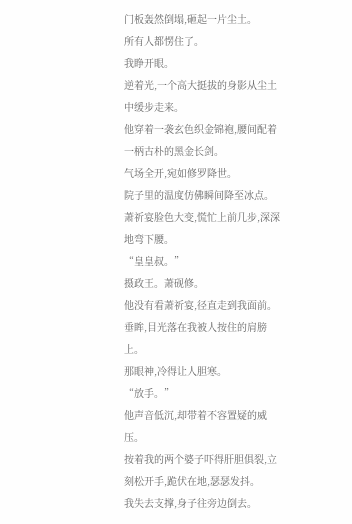门板轰然倒塌,砸起一片尘土。
所有人都愣住了。
我睁开眼。
逆着光,一个高大挺拔的身影从尘土中缓步走来。
他穿着一袭玄色织金锦袍,腰间配着一柄古朴的黑金长剑。
气场全开,宛如修罗降世。
院子里的温度仿佛瞬间降至冰点。
萧祈宴脸色大变,慌忙上前几步,深深地弯下腰。
“皇皇叔。”
摄政王。萧砚修。
他没有看萧祈宴,径直走到我面前。
垂眸,目光落在我被人按住的肩膀上。
那眼神,冷得让人胆寒。
“放手。”
他声音低沉,却带着不容置疑的威压。
按着我的两个婆子吓得肝胆俱裂,立刻松开手,跪伏在地,瑟瑟发抖。
我失去支撑,身子往旁边倒去。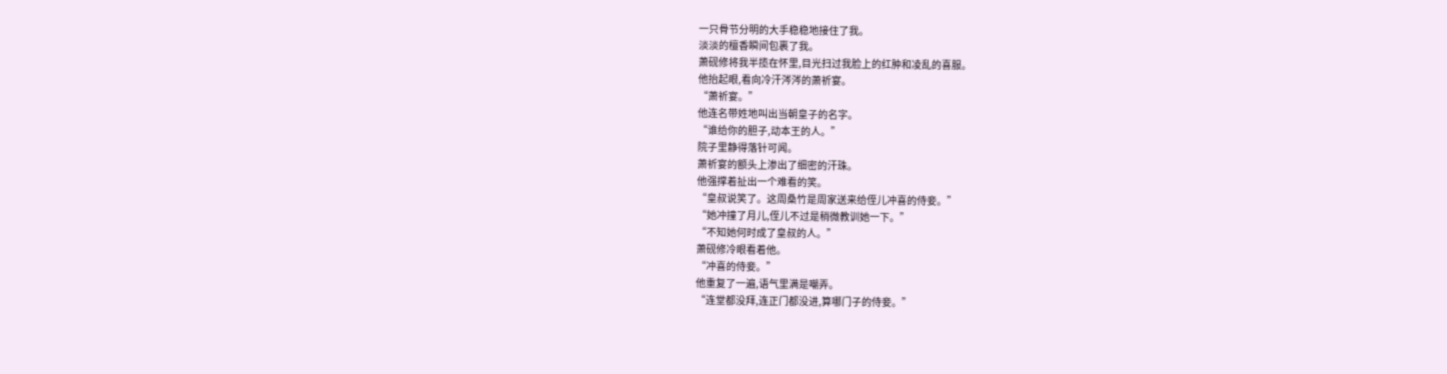一只骨节分明的大手稳稳地接住了我。
淡淡的檀香瞬间包裹了我。
萧砚修将我半揽在怀里,目光扫过我脸上的红肿和凌乱的喜服。
他抬起眼,看向冷汗涔涔的萧祈宴。
“萧祈宴。”
他连名带姓地叫出当朝皇子的名字。
“谁给你的胆子,动本王的人。”
院子里静得落针可闻。
萧祈宴的额头上渗出了细密的汗珠。
他强撑着扯出一个难看的笑。
“皇叔说笑了。这周桑竹是周家送来给侄儿冲喜的侍妾。”
“她冲撞了月儿,侄儿不过是稍微教训她一下。”
“不知她何时成了皇叔的人。”
萧砚修冷眼看着他。
“冲喜的侍妾。”
他重复了一遍,语气里满是嘲弄。
“连堂都没拜,连正门都没进,算哪门子的侍妾。”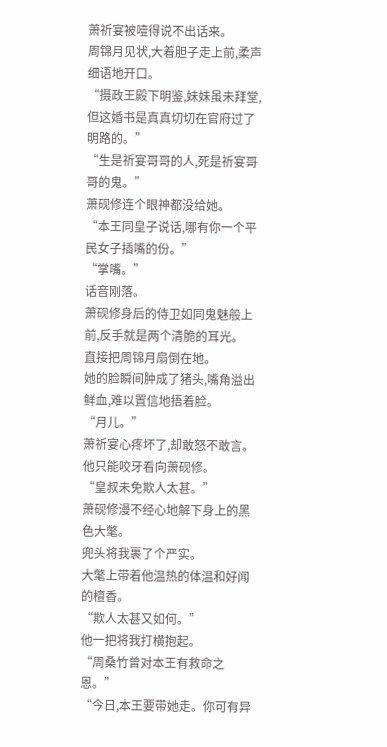萧祈宴被噎得说不出话来。
周锦月见状,大着胆子走上前,柔声细语地开口。
“摄政王殿下明鉴,妹妹虽未拜堂,但这婚书是真真切切在官府过了明路的。”
“生是祈宴哥哥的人,死是祈宴哥哥的鬼。”
萧砚修连个眼神都没给她。
“本王同皇子说话,哪有你一个平民女子插嘴的份。”
“掌嘴。”
话音刚落。
萧砚修身后的侍卫如同鬼魅般上前,反手就是两个清脆的耳光。
直接把周锦月扇倒在地。
她的脸瞬间肿成了猪头,嘴角溢出鲜血,难以置信地捂着脸。
“月儿。”
萧祈宴心疼坏了,却敢怒不敢言。
他只能咬牙看向萧砚修。
“皇叔未免欺人太甚。”
萧砚修漫不经心地解下身上的黑色大氅。
兜头将我裹了个严实。
大氅上带着他温热的体温和好闻的檀香。
“欺人太甚又如何。”
他一把将我打横抱起。
“周桑竹曾对本王有救命之恩。”
“今日,本王要带她走。你可有异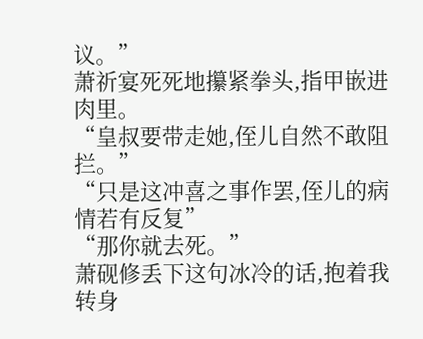议。”
萧祈宴死死地攥紧拳头,指甲嵌进肉里。
“皇叔要带走她,侄儿自然不敢阻拦。”
“只是这冲喜之事作罢,侄儿的病情若有反复”
“那你就去死。”
萧砚修丢下这句冰冷的话,抱着我转身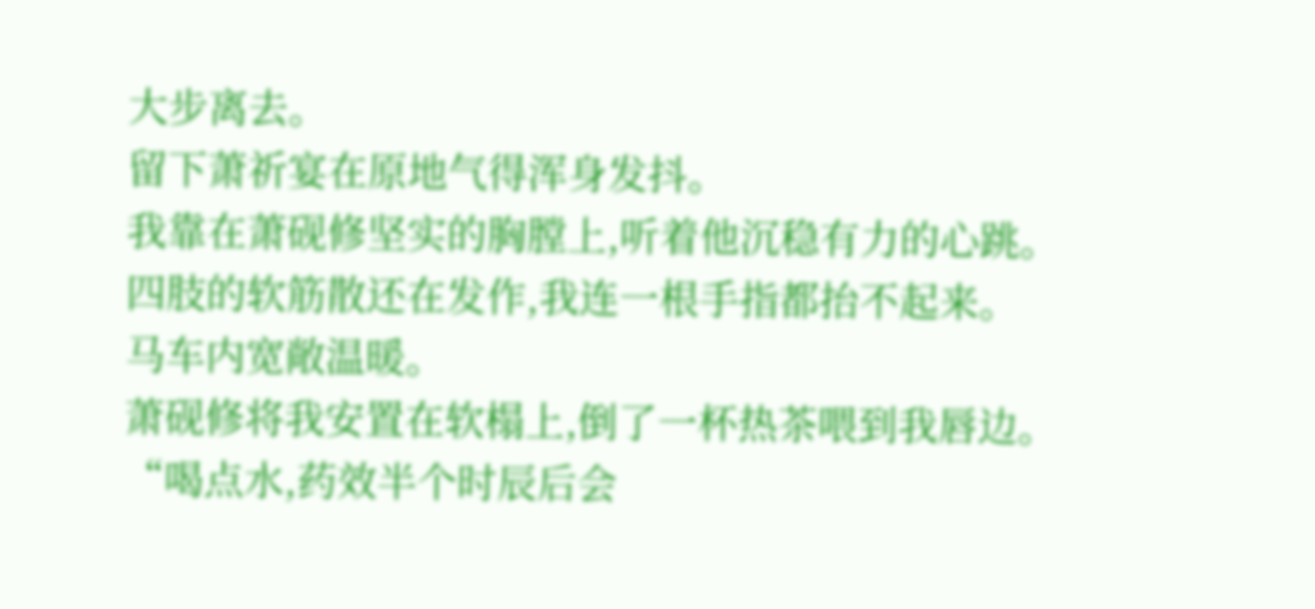大步离去。
留下萧祈宴在原地气得浑身发抖。
我靠在萧砚修坚实的胸膛上,听着他沉稳有力的心跳。
四肢的软筋散还在发作,我连一根手指都抬不起来。
马车内宽敞温暖。
萧砚修将我安置在软榻上,倒了一杯热茶喂到我唇边。
“喝点水,药效半个时辰后会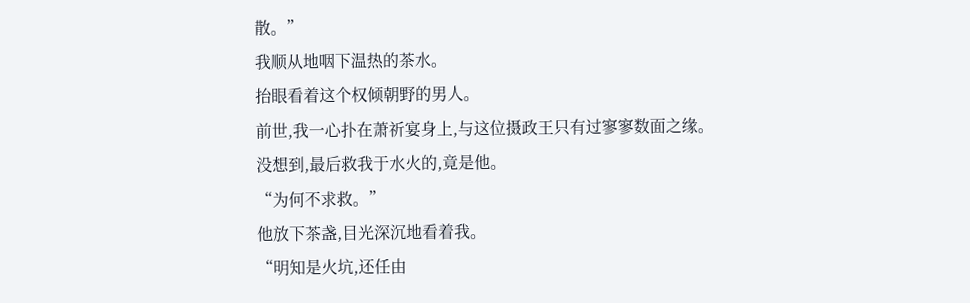散。”
我顺从地咽下温热的茶水。
抬眼看着这个权倾朝野的男人。
前世,我一心扑在萧祈宴身上,与这位摄政王只有过寥寥数面之缘。
没想到,最后救我于水火的,竟是他。
“为何不求救。”
他放下茶盏,目光深沉地看着我。
“明知是火坑,还任由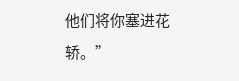他们将你塞进花轿。”